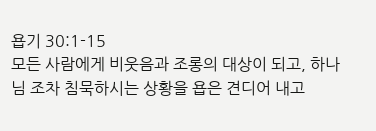욥기 30:1-15
모든 사람에게 비웃음과 조롱의 대상이 되고, 하나님 조차 침묵하시는 상황을 욥은 견디어 내고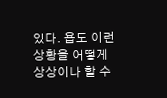있다. 욥도 이런 상황을 어떻게 상상이나 할 수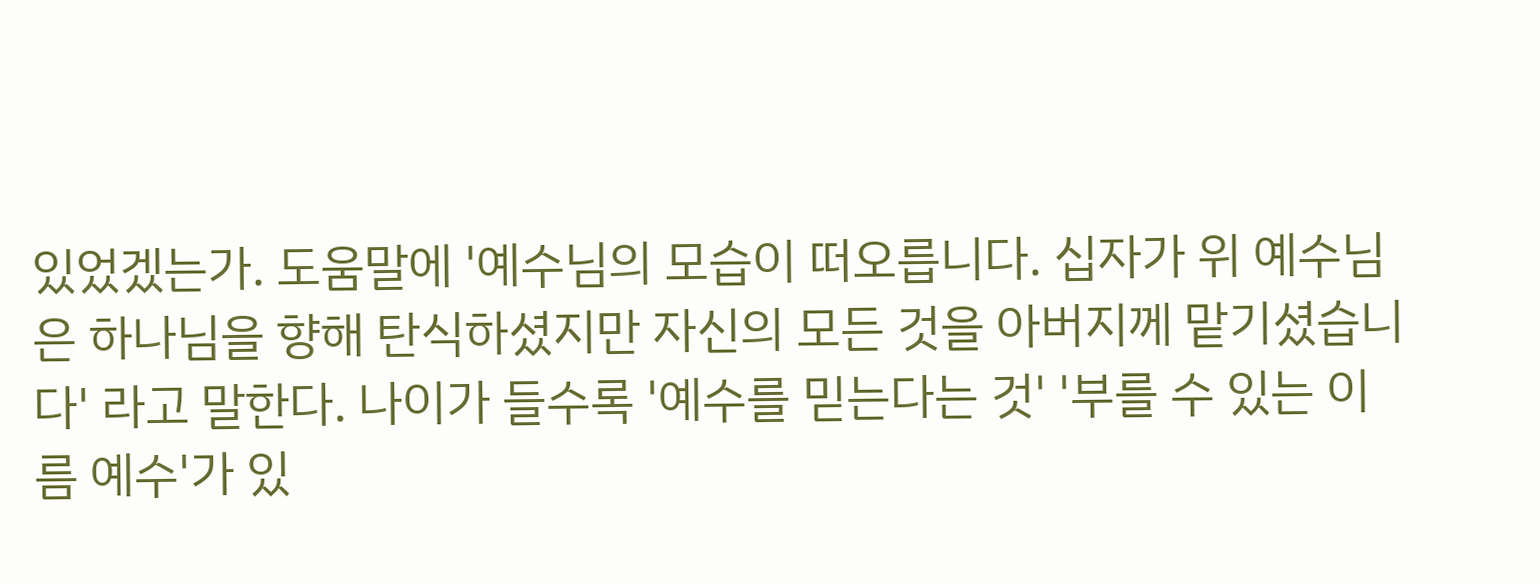있었겠는가. 도움말에 '예수님의 모습이 떠오릅니다. 십자가 위 예수님은 하나님을 향해 탄식하셨지만 자신의 모든 것을 아버지께 맡기셨습니다' 라고 말한다. 나이가 들수록 '예수를 믿는다는 것' '부를 수 있는 이름 예수'가 있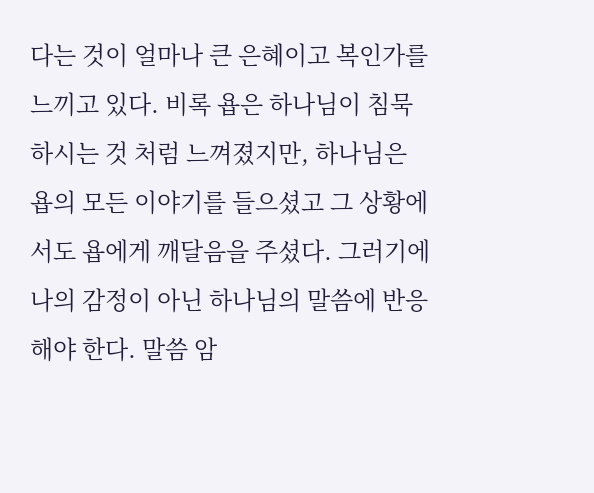다는 것이 얼마나 큰 은혜이고 복인가를 느끼고 있다. 비록 욥은 하나님이 침묵하시는 것 처럼 느껴졌지만, 하나님은 욥의 모든 이야기를 들으셨고 그 상황에서도 욥에게 깨달음을 주셨다. 그러기에 나의 감정이 아닌 하나님의 말씀에 반응해야 한다. 말씀 암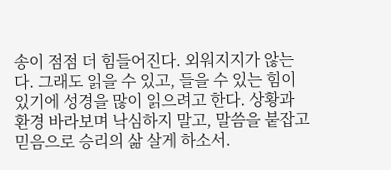송이 점점 더 힘들어진다. 외워지지가 않는다. 그래도 읽을 수 있고, 들을 수 있는 힘이 있기에 성경을 많이 읽으려고 한다. 상황과 환경 바라보며 낙심하지 말고, 말씀을 붙잡고 믿음으로 승리의 삶 살게 하소서.